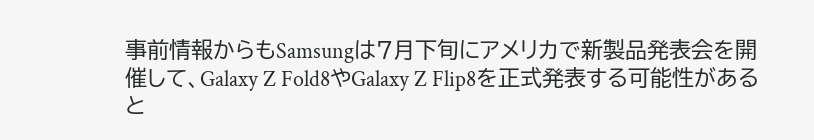事前情報からもSamsungは7月下旬にアメリカで新製品発表会を開催して、Galaxy Z Fold8やGalaxy Z Flip8を正式発表する可能性があると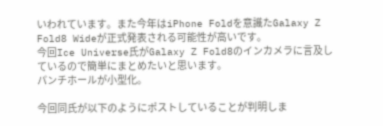いわれています。また今年はiPhone Foldを意識たGalaxy Z Fold8 Wideが正式発表される可能性が高いです。
今回Ice Universe氏がGalaxy Z Fold8のインカメラに言及しているので簡単にまとめたいと思います。
パンチホールが小型化。

今回同氏が以下のようにポストしていることが判明しま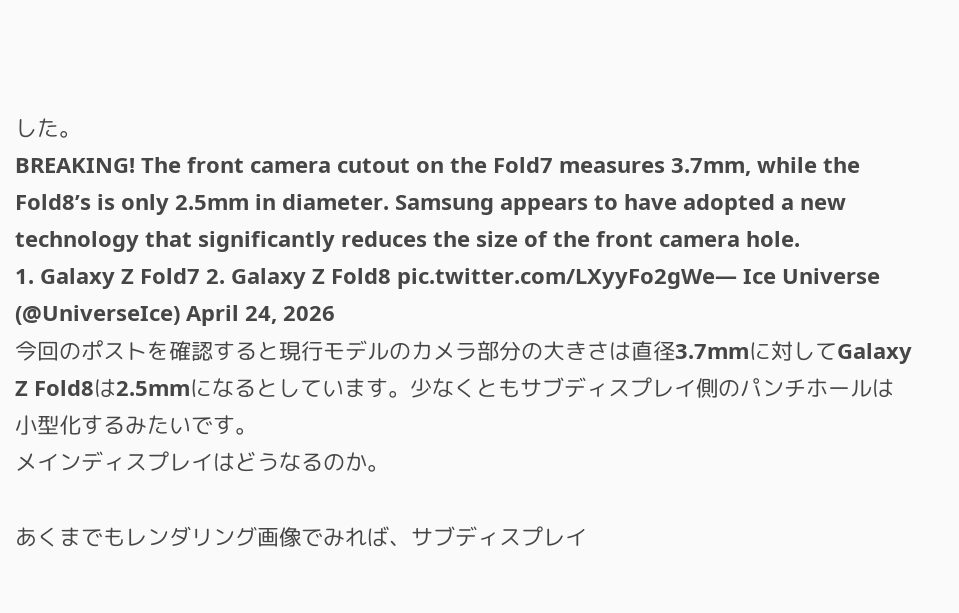した。
BREAKING! The front camera cutout on the Fold7 measures 3.7mm, while the Fold8’s is only 2.5mm in diameter. Samsung appears to have adopted a new technology that significantly reduces the size of the front camera hole.
1. Galaxy Z Fold7 2. Galaxy Z Fold8 pic.twitter.com/LXyyFo2gWe— Ice Universe (@UniverseIce) April 24, 2026
今回のポストを確認すると現行モデルのカメラ部分の大きさは直径3.7mmに対してGalaxy Z Fold8は2.5mmになるとしています。少なくともサブディスプレイ側のパンチホールは小型化するみたいです。
メインディスプレイはどうなるのか。

あくまでもレンダリング画像でみれば、サブディスプレイ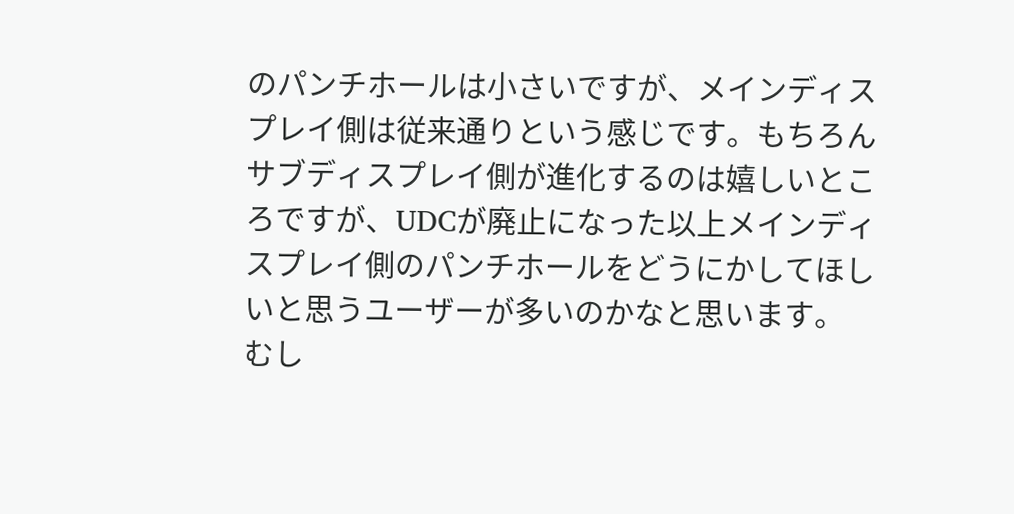のパンチホールは小さいですが、メインディスプレイ側は従来通りという感じです。もちろんサブディスプレイ側が進化するのは嬉しいところですが、UDCが廃止になった以上メインディスプレイ側のパンチホールをどうにかしてほしいと思うユーザーが多いのかなと思います。
むし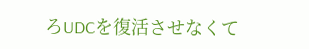ろUDCを復活させなくて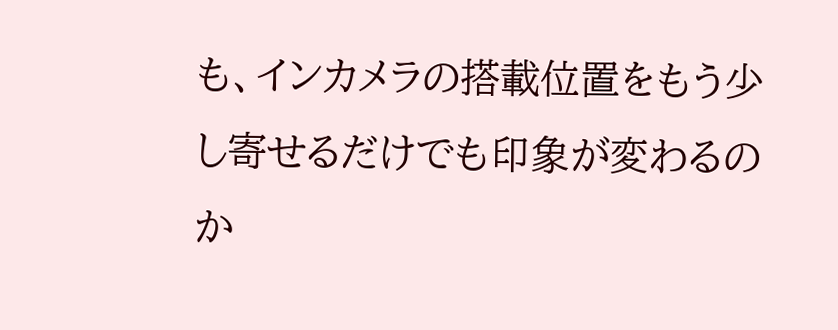も、インカメラの搭載位置をもう少し寄せるだけでも印象が変わるのか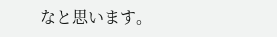なと思います。